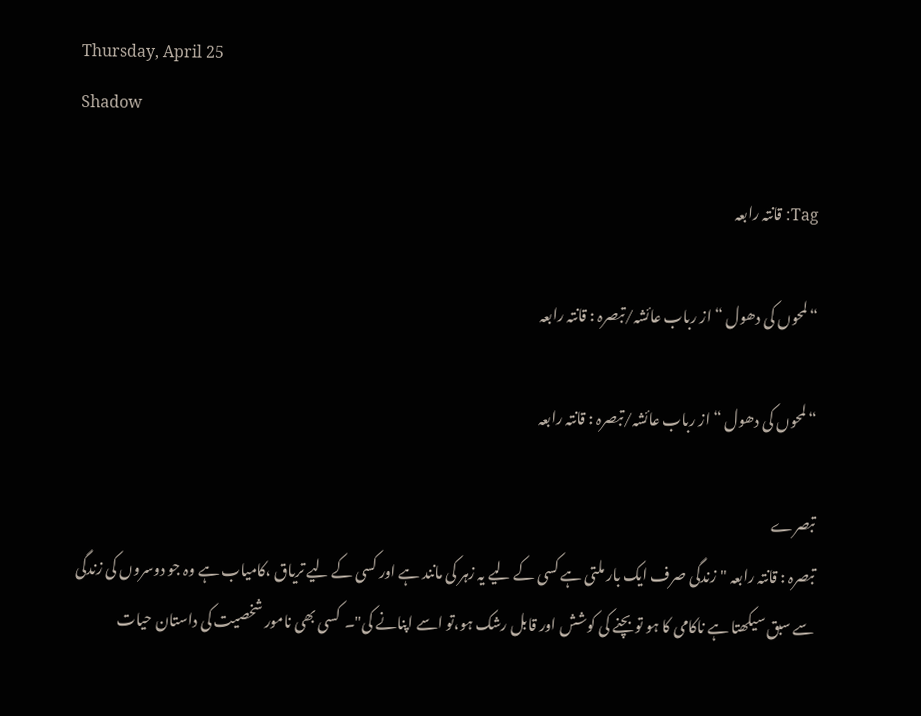Thursday, April 25
Shadow

Tag: قانتہ رابعہ

“لمحوں کی دھول “از رباب عائشہ/تبصرہ : قانتہ رابعہ

“لمحوں کی دھول “از رباب عائشہ/تبصرہ : قانتہ رابعہ

تبصرے
تبصرہ : قانتہ رابعہ "زندگی صرف ایک بار ملتی ہے کسی کے لیے یہ زہر کی مانند ہے اور کسی کے لیے تریاق ،کامیاب ہے وہ جو دوسروں کی زندگی سے سبق سیکھتا ہے ناکامی کا ہو تو بچنے کی کوشش اور قابل رشک ہو،تو اسے اپنانے کی"۔  کسی بھی نامور شخصیت کی داستان حیات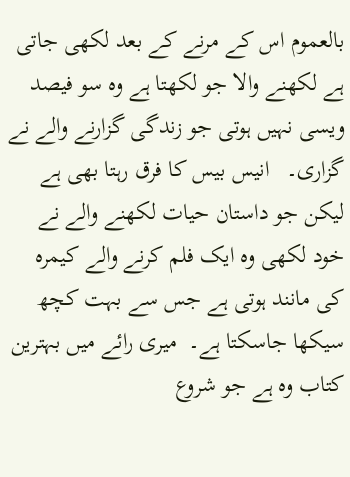بالعموم اس کے مرنے کے بعد لکھی جاتی ہے لکھنے والا جو لکھتا ہے وہ سو فیصد ویسی نہیں ہوتی جو زندگی گزارنے والے نے گزاری۔   انیس بیس کا فرق رہتا بھی ہے لیکن جو داستان حیات لکھنے والے نے خود لکھی وہ ایک فلم کرنے والے کیمرہ کی مانند ہوتی ہے جس سے بہت کچھ سیکھا جاسکتا ہے۔  میری رائے میں بہترین کتاب وہ ہے جو شروع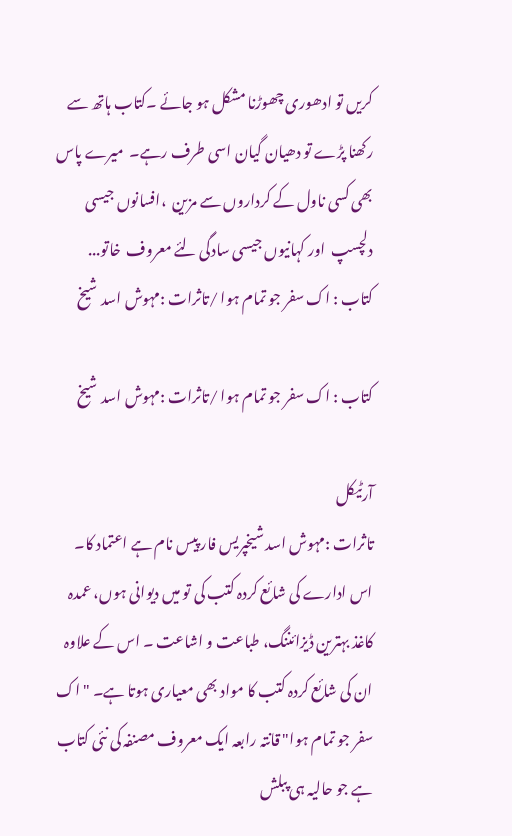کریں تو ادھوری چھوڑنا مشکل ہو جائے ۔کتاب ہاتھ سے رکھنا پڑے تو دھیان گیان اسی طرف رہے۔  میرے پاس بھی کسی ناول کے کرداروں سے مزین  ،افسانوں جیسی دلچسپ  اور کہانیوں جیسی سادگی لئے معروف  خاتو...
کتاب : اک سفر جو تمام ہوا /تاثرات :مہوش اسد شیخ

کتاب : اک سفر جو تمام ہوا /تاثرات :مہوش اسد شیخ

آرٹیکل
تاثرات :مہوش اسد شیخپریس فار پیس نام ہے اعتماد کا۔ اس ادارے کی شائع کردہ کتب کی تو میں دیوانی ہوں، عمدہ کاغذ بہترین ڈیزائننگ، طباعت و اشاعت ۔ اس کے علاوہ ان کی شائع کردہ کتب کا مواد بھی معیاری ہوتا ہے۔ "اک سفر جو تمام ہوا" قانتہ رابعہ ایک معروف مصنفہ کی نئی کتاب ہے جو حالیہ ہی پبلش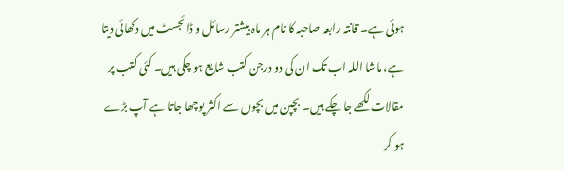ہوئی ہے۔ قانتہ رابعہ صاحبہ کا نام ہر ماہ بیشتر رسائل و ڈائجسٹ میں دکھائی دیتا ہے، ماشا اللہ اب تک ان کی دو درجن کتب شایع ہو چکی ہیں۔ کئی کتب پر مقالات لکھے جا چکے ہیں۔ بچپن میں بچوں سے اکثر پوچھا جاتا ہے آپ بڑے ہو کر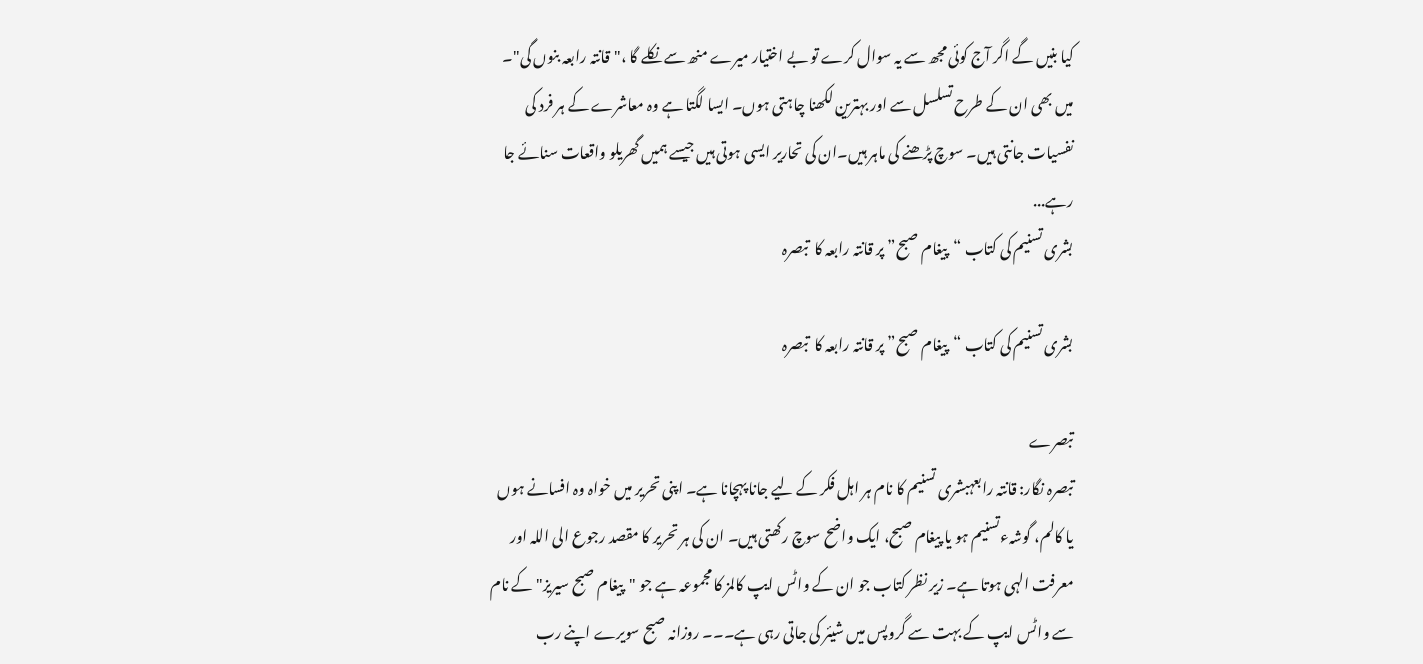کیا بنیں گے اگر آج کوئی مجھ سے یہ سوال کرے تو بے اختیار میرے منھ سے نکلے گا ،"قانتہ رابعہ بنوں گی"۔ میں بھی ان کے طرح تسلسل سے اور بہترین لکھنا چاہتی ہوں۔ ایسا لگتا ہے وہ معاشرے کے ہر فرد کی نفسیات جانتی ہیں۔ سوچ پڑھنے کی ماہر ہیں۔ان کی تحاریر ایسی ہوتی ہیں جیسے ہمیں گھریلو واقعات سنائے جا رہے...
بشری تسنیم کی کتاب “پیغام صبح” پر قانتہ رابعہ کا  تبصرہ

بشری تسنیم کی کتاب “پیغام صبح” پر قانتہ رابعہ کا  تبصرہ

تبصرے
تبصرہ نگار: قانتہ رابعہبشری تسنیم کا نام ہر اہل فکر کے لیے جانا پہچانا ہے۔ اپنی تحریر میں خواہ وہ افسانے ہوں یا کالم، گوشہءتسنیم ہو یا پیغام صبح، ایک واضح سوچ رکھتی ہیں۔ ان کی ہر تحریر کا مقصد رجوع الی اللہ اور معرفت الہی ہوتا ہے۔ زیر نظر کتاب جو ان کے واٹس ایپ کالمز کا مجموعہ ہے جو "پیغام صبح سیریز" کے نام سے واٹس ایپ کے بہت سے گروپس میں شیئر کی جاتی رہی ہے۔۔۔ روزانہ صبح سویرے اپنے رب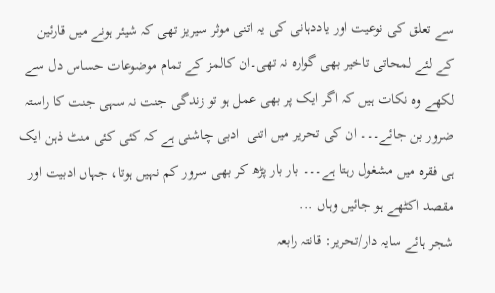سے تعلق کی نوعیت اور یاددہانی کی یہ اتنی موثر سیریز تھی کہ شیئر ہونے میں قارئین کے لئے لمحاتی تاخیر بھی گوارہ نہ تھی۔ان کالمز کے تمام موضوعات حساس دل سے لکھے وہ نکات ہیں کہ اگر ایک پر بھی عمل ہو تو زندگی جنت نہ سہی جنت کا راستہ ضرور بن جائے۔۔۔ ان کی تحریر میں اتنی  ادبی چاشنی ہے کہ کئی کئی منٹ ذہن ایک ہی فقرہ میں مشغول رہتا ہے۔۔۔ بار بار پڑھ کر بھی سرور کم نہیں ہوتا، جہاں ادبیت اور مقصد اکٹھے ہو جائیں وہاں ...
شجر ہائے سایہ دار/تحریر: قانتہ رابعہ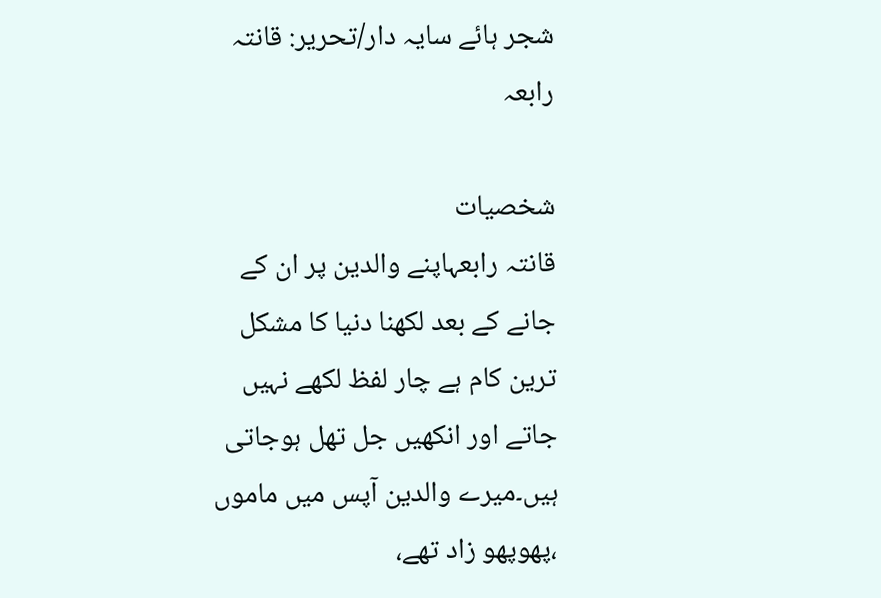شجر ہائے سایہ دار/تحریر: قانتہ رابعہ

شخصیات
قانتہ رابعہاپنے والدین پر ان کے جانے کے بعد لکھنا دنیا کا مشکل ترین کام ہے چار لفظ لکھے نہیں جاتے اور انکھیں جل تھل ہوجاتی ہیں۔میرے والدین آپس میں ماموں ،پھوپھو زاد تھے،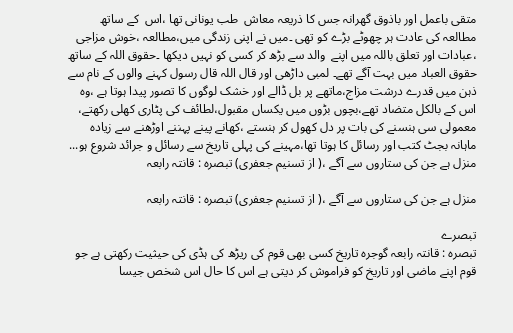متقی باعمل اور باذوق گھرانہ جس کا ذریعہ معاش  طب یونانی تھا ،اس  کے ساتھ مطالعہ کی عادت ہر چھوٹے بڑے کو تھی ۔میں نے اپنی زندگی میں،مطالعہ ،خوش مزاجی ،عبادات اور تعلق باللہ میں اپنے  والد سے بڑھ کر کسی کو نہیں دیکھا ۔حقوق اللہ کے ساتھ حقوق العباد میں بہت آگے تھے۔ لمبی داڑھی اور قال اللہ قال رسول کہنے والوں کے نام سے ذہن میں قدرے درشت مزاج،ماتھے پر بل ڈالے اور خشک لوگوں کا تصور پیدا ہوتا ہے ،وہ اس کے بالکل متضاد تھے،بچوں بڑوں میں یکساں مقبول،لطائف کی پٹاری کھلی رکھتے، معمولی سی ہنسنے کی بات پر دل کھول کر ہنستے ،کھانے پینے پہننے اوڑھنے سے زیادہ ماہانہ بجٹ کتب اور رسائل کا ہوتا تھا،مہینے کی پہلی تاریخ سے رسائل و جرائد شروع ہو...
منزل ہے جن کی ستاروں سے آگے ،( از تسنیم جعفری) تبصرہ : قانتہ رابعہ

منزل ہے جن کی ستاروں سے آگے ،( از تسنیم جعفری) تبصرہ : قانتہ رابعہ

تبصرے
تبصرہ : قانتہ رابعہ گوجرہ تاریخ کسی بھی قوم کی ریڑھ کی ہڈی کی حیثیت رکھتی ہے جو قوم اپنے ماضی اور تاریخ کو فراموش کر دیتی ہے اس کا حال اس شخص جیسا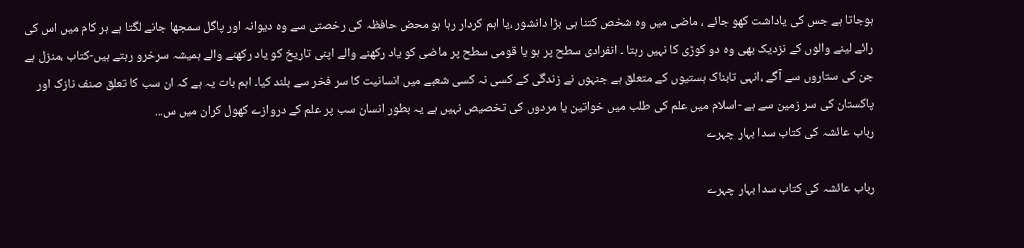ہوجاتا ہے جس کی یاداشت کھو جائے ، ماضی میں وہ شخص کتنا ہی بڑا دانشور ،یا اہم کردار رہا ہو محض حافظہ کی رخصتی سے وہ دیوانہ اور پاگل سمجھا جانے لگتا ہے ہر کام میں اس کی رائے لینے والوں کے نزدیک بھی وہ دو کوڑی کا نہیں رہتا ۔ انفرادی سطح پر ہو یا قومی سطح پر ماضی کو یاد رکھنے والے اپنی تاریخ کو یاد رکھنے والے ہمیشہ سرخرو رہتے ہیں-کتاب ،منزل ہے جن کی ستاروں سے آگے ،انہی تابناک ہستیوں کے متعلق ہے جنہوں نے زندگی کے کسی نہ کسی شعبے میں انسانیت کا سر فخر سے بلند کیا۔ اہم بات یہ ہے کہ ان سب کا تعلق صنف نازک اور پاکستان کی سر زمین سے ہے -اسلام میں علم کی طلب میں خواتین یا مردوں کی تخصیص نہیں ہے یہ بطور انسان سب پر علم کے دروازے کھول کران میں س...
رباب عائشہ کی کتاب سدا بہار چہرے

رباب عائشہ کی کتاب سدا بہار چہرے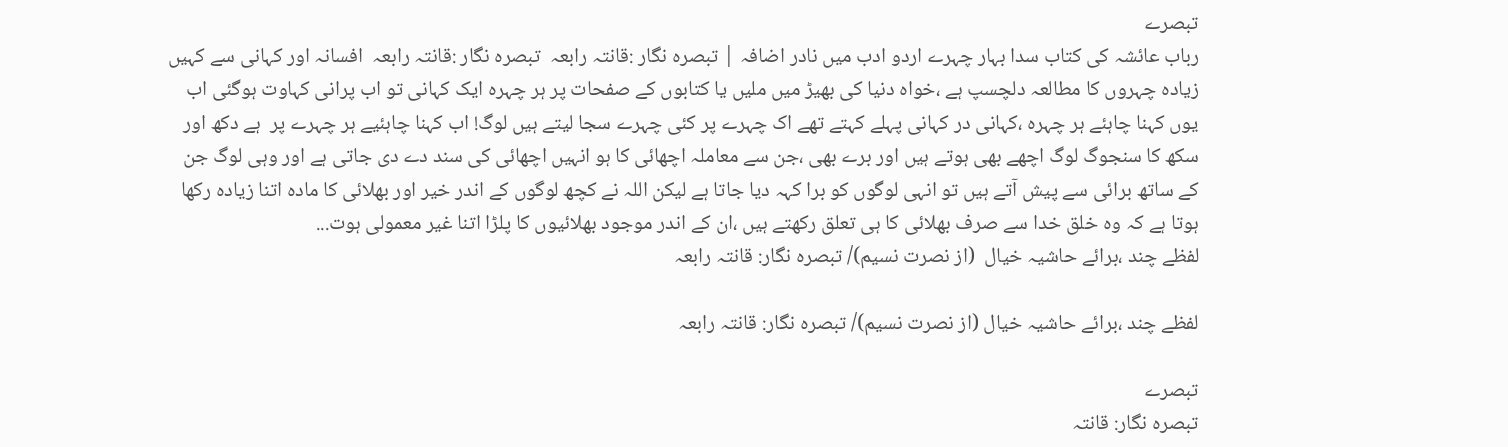تبصرے
رباب عائشہ کی کتاب سدا بہار چہرے اردو ادب میں نادر اضافہ | تبصرہ نگار :قانتہ رابعہ  تبصرہ نگار :قانتہ رابعہ  افسانہ اور کہانی سے کہیں زیادہ چہروں کا مطالعہ دلچسپ ہے ،خواہ دنیا کی بھیڑ میں ملیں یا کتابوں کے صفحات پر ہر چہرہ ایک کہانی تو اب پرانی کہاوت ہوگئی اب یوں کہنا چاہئے ہر چہرہ ،کہانی در کہانی پہلے کہتے تھے اک چہرے پر کئی چہرے سجا لیتے ہیں لوگ! اب کہنا چاہئیے ہر چہرے پر  ہے دکھ اور سکھ کا سنجوگ لوگ اچھے بھی ہوتے ہیں اور برے بھی ،جن سے معاملہ اچھائی کا ہو انہیں اچھائی کی سند دے دی جاتی ہے اور وہی لوگ جن کے ساتھ برائی سے پیش آتے ہیں تو انہی لوگوں کو برا کہہ دیا جاتا ہے لیکن اللہ نے کچھ لوگوں کے اندر خیر اور بھلائی کا مادہ اتنا زیادہ رکھا ہوتا ہے کہ وہ خلق خدا سے صرف بھلائی کا ہی تعلق رکھتے ہیں ،ان کے اندر موجود بھلائیوں کا پلڑا اتنا غیر معمولی ہوت...
لفظے چند ،برائے حاشیہ خیال  (از نصرت نسیم)/ تبصرہ نگار: قانتہ رابعہ

لفظے چند ،برائے حاشیہ خیال (از نصرت نسیم)/ تبصرہ نگار: قانتہ رابعہ

تبصرے
تبصرہ نگار: قانتہ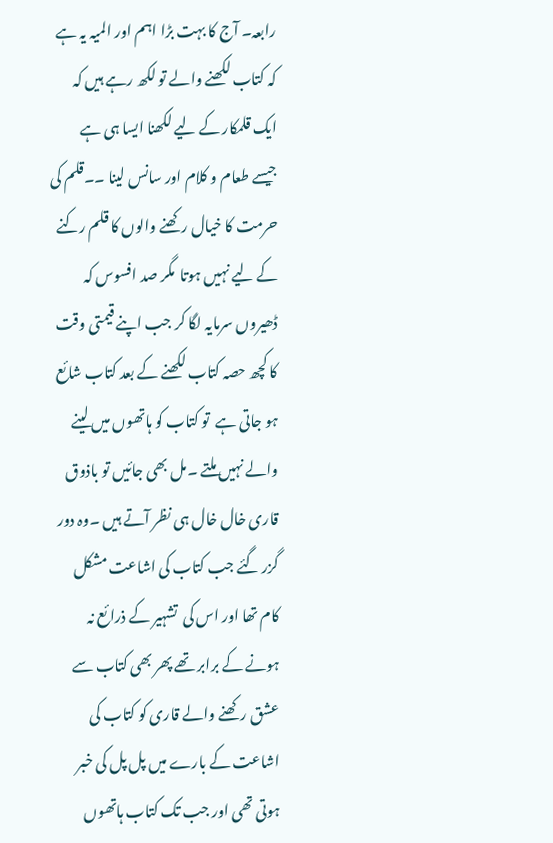رابعہ۔ آج کا بہت بڑا اہم اور المیہ یہ ہے کہ کتاب لکھنے والے تو لکھ رہے ہیں کہ ایک قلمکار کے لیے لکھنا ایسا ہی ہے جیسے طعام و کلام اور سانس لینا ۔۔قلم کی حرمت کا خیال رکھنے والوں کا قلم رکنے کے لیے نہیں ہوتا  مگر صد افسوس کہ ڈھیروں سرمایہ لگا کر جب اپنے قیمتی وقت کا کچھ حصہ کتاب لکھنے کے بعد کتاب شائع ہو جاتی ہے  تو کتاب کو ہاتھوں میں لینے والے نہیں ملتے ۔مل بھی جائیں تو باذوق قاری خال خال ہی نظر آتے ہیں ۔وہ دور گزر گئے جب کتاب کی اشاعت مشکل کام تھا اور اس کی  تشہیر کے ذرائع نہ ہونے کے برابر تھے پھر بھی کتاب سے عشق رکھنے والے قاری کو کتاب کی اشاعت کے بارے میں پل پل کی خبر ہوتی تھی اور جب تک کتاب ہاتھوں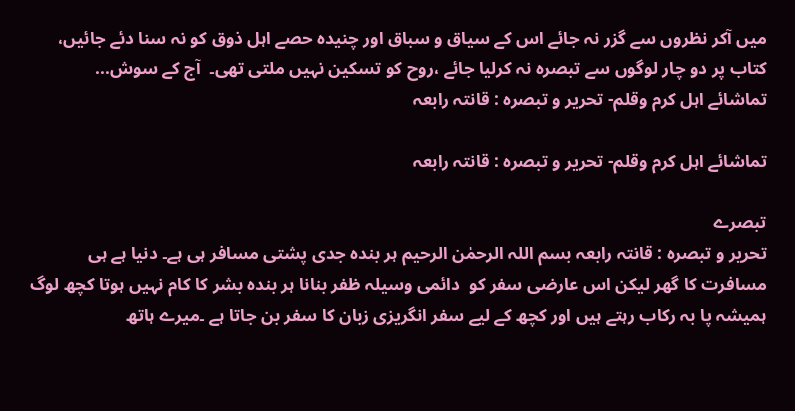میں آکر نظروں سے گزر نہ جائے اس کے سیاق و سباق اور چنیدہ حصے اہل ذوق کو نہ سنا دئے جائیں، کتاب پر دو چار لوگوں سے تبصرہ نہ کرلیا جائے ،روح کو تسکین نہیں ملتی تھی۔  آج کے سوش...
تماشائے اہل کرم وقلم- تحریر و تبصرہ : قانتہ رابعہ

تماشائے اہل کرم وقلم- تحریر و تبصرہ : قانتہ رابعہ

تبصرے
تحریر و تبصرہ : قانتہ رابعہ بسم اللہ الرحمٰن الرحیم ہر بندہ جدی پشتی مسافر ہی ہے۔ دنیا ہے ہی مسافرت کا گھر لیکن اس عارضی سفر کو  دائمی وسیلہ ظفر بنانا ہر بندہ بشر کا کام نہیں ہوتا کچھ لوگ ہمیشہ پا بہ رکاب رہتے ہیں اور کچھ کے لیے سفر انگریزی زبان کا سفر بن جاتا ہے ۔میرے ہاتھ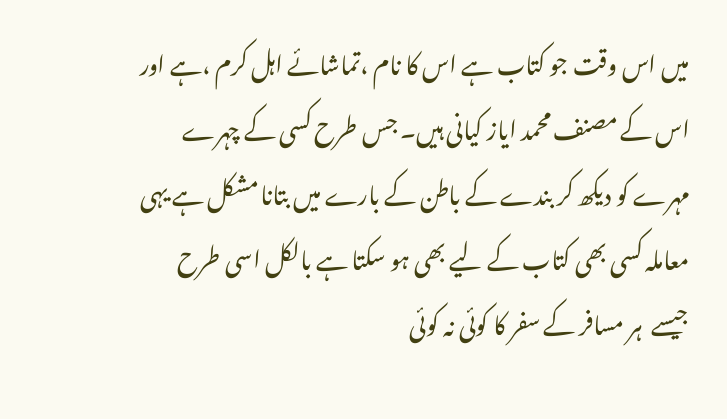میں اس وقت جو کتاب ہے اس کا نام ،تماشائے اہل کرم ،ہے اور اس کے مصنف محمد ایاز کیانی ہیں۔ جس طرح کسی کے چہرے مہرے کو دیکھ کر بندے کے باطن کے بارے میں بتانا مشکل ہے یہی معاملہ کسی بھی کتاب کے لیے بھی ہو سکتا ہے بالکل اسی طرح جیسے  ہر مسافر کے سفر کا کوئی نہ کوئی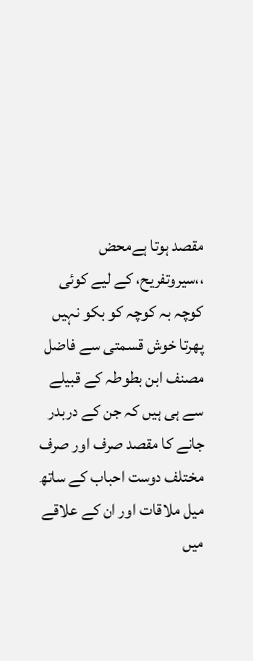مقصد ہوتا ہےمحض ،،سیروتفریح، کے لیے کوئی کوچہ بہ کوچہ کو بکو نہیں پھرتا خوش قسمتی سے فاضل مصنف ابن بطوطہ کے قبیلے سے ہی ہیں کہ جن کے دربدر جانے کا مقصد صرف اور صرف مختلف دوست احباب کے ساتھ میل ملاقات اور ان کے علاقے میں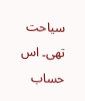سیاحت تھی۔ اس حساب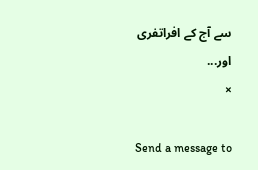سے آج کے افراتفری اور...
×

Send a message to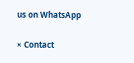us on WhatsApp

× Contact